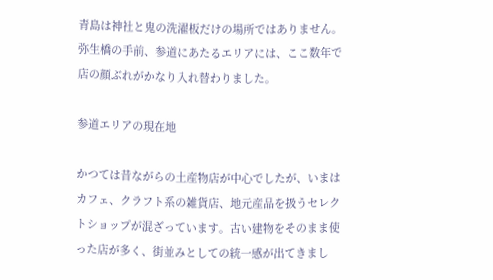青島は神社と鬼の洗濯板だけの場所ではありません。弥生橋の手前、参道にあたるエリアには、ここ数年で店の顔ぶれがかなり入れ替わりました。

参道エリアの現在地

かつては昔ながらの土産物店が中心でしたが、いまはカフェ、クラフト系の雑貨店、地元産品を扱うセレクトショップが混ざっています。古い建物をそのまま使った店が多く、街並みとしての統一感が出てきまし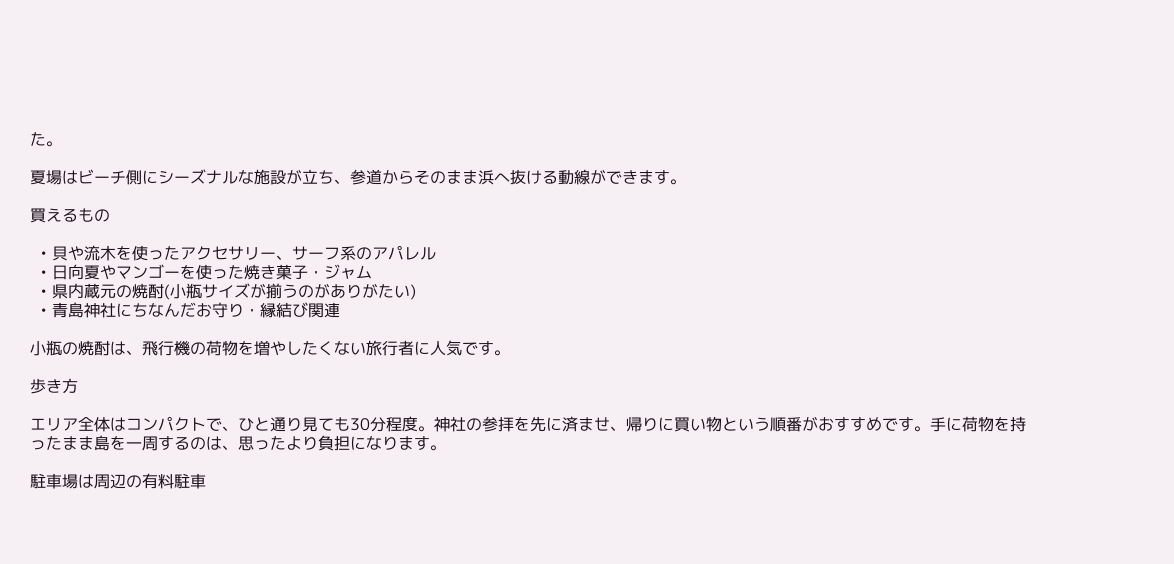た。

夏場はビーチ側にシーズナルな施設が立ち、参道からそのまま浜へ抜ける動線ができます。

買えるもの

  • 貝や流木を使ったアクセサリー、サーフ系のアパレル
  • 日向夏やマンゴーを使った焼き菓子・ジャム
  • 県内蔵元の焼酎(小瓶サイズが揃うのがありがたい)
  • 青島神社にちなんだお守り・縁結び関連

小瓶の焼酎は、飛行機の荷物を増やしたくない旅行者に人気です。

歩き方

エリア全体はコンパクトで、ひと通り見ても30分程度。神社の参拝を先に済ませ、帰りに買い物という順番がおすすめです。手に荷物を持ったまま島を一周するのは、思ったより負担になります。

駐車場は周辺の有料駐車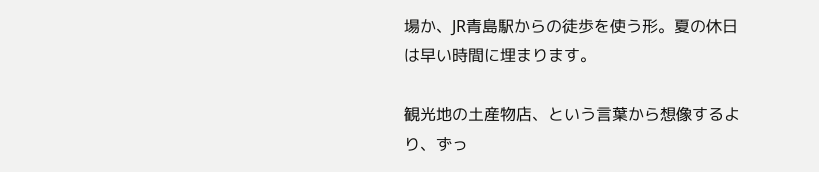場か、JR青島駅からの徒歩を使う形。夏の休日は早い時間に埋まります。

観光地の土産物店、という言葉から想像するより、ずっ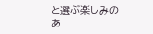と選ぶ楽しみのあ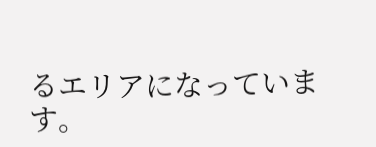るエリアになっています。